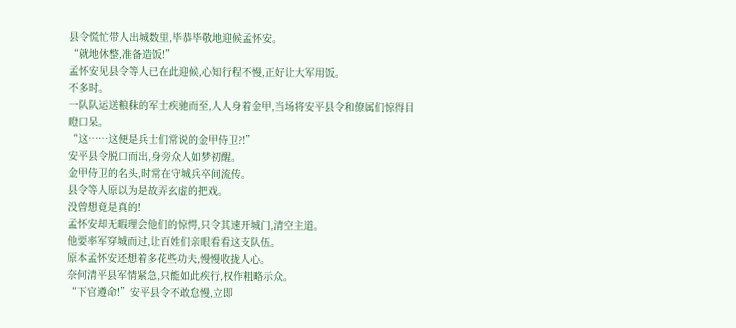县令慌忙带人出城数里,毕恭毕敬地迎候孟怀安。
“就地休整,准备造饭!”
孟怀安见县令等人已在此迎候,心知行程不慢,正好让大军用饭。
不多时。
一队队运送粮秣的军士疾驰而至,人人身着金甲,当场将安平县令和僚属们惊得目瞪口呆。
“这……这便是兵士们常说的金甲侍卫?!”
安平县令脱口而出,身旁众人如梦初醒。
金甲侍卫的名头,时常在守城兵卒间流传。
县令等人原以为是故弄玄虚的把戏。
没曾想竟是真的!
孟怀安却无暇理会他们的惊愕,只令其速开城门,清空主道。
他要率军穿城而过,让百姓们亲眼看看这支队伍。
原本孟怀安还想着多花些功夫,慢慢收拢人心。
奈何清平县军情紧急,只能如此疾行,权作粗略示众。
“下官遵命!”安平县令不敢怠慢,立即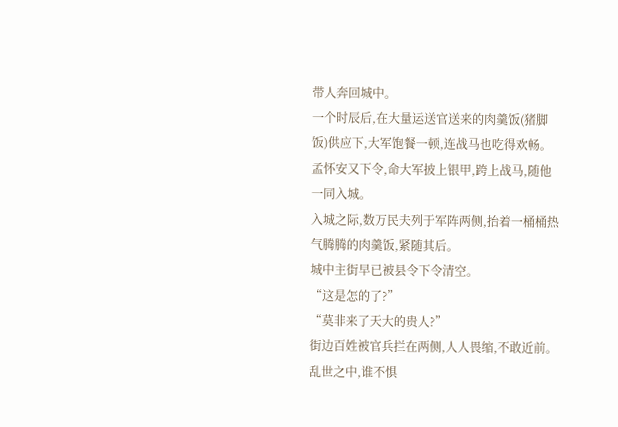带人奔回城中。
一个时辰后,在大量运送官送来的肉羹饭(猪脚饭)供应下,大军饱餐一顿,连战马也吃得欢畅。
孟怀安又下令,命大军披上银甲,跨上战马,随他一同入城。
入城之际,数万民夫列于军阵两侧,抬着一桶桶热气腾腾的肉羹饭,紧随其后。
城中主街早已被县令下令清空。
“这是怎的了?”
“莫非来了天大的贵人?”
街边百姓被官兵拦在两侧,人人畏缩,不敢近前。
乱世之中,谁不惧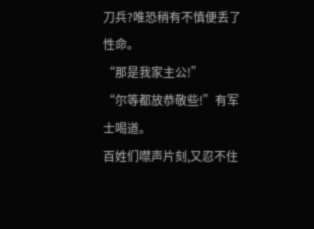刀兵?唯恐稍有不慎便丢了性命。
“那是我家主公!”
“尔等都放恭敬些!”有军士喝道。
百姓们噤声片刻,又忍不住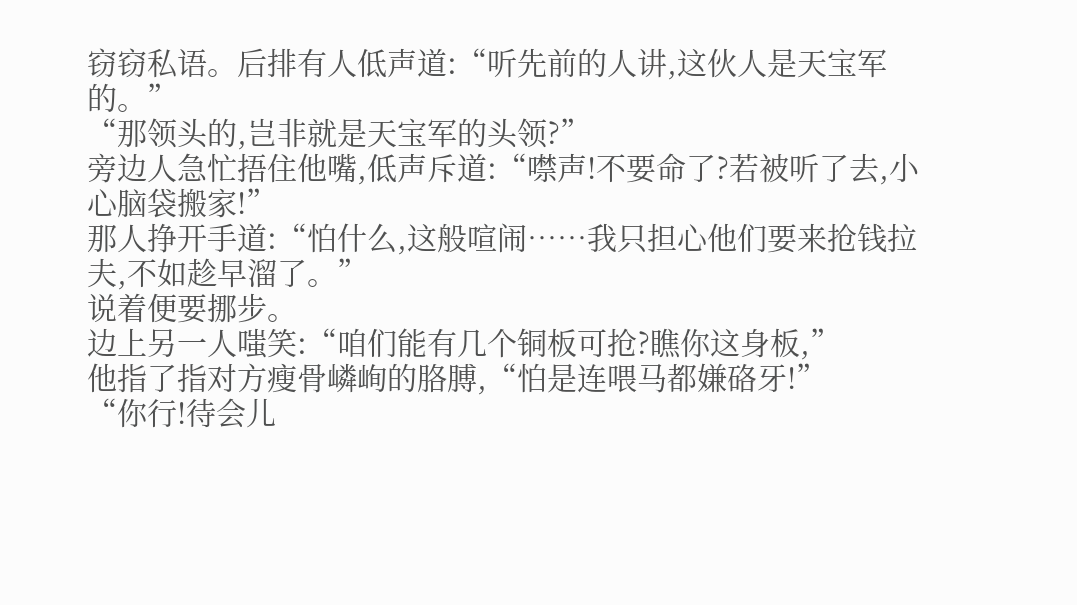窃窃私语。后排有人低声道:“听先前的人讲,这伙人是天宝军的。”
“那领头的,岂非就是天宝军的头领?”
旁边人急忙捂住他嘴,低声斥道:“噤声!不要命了?若被听了去,小心脑袋搬家!”
那人挣开手道:“怕什么,这般喧闹……我只担心他们要来抢钱拉夫,不如趁早溜了。”
说着便要挪步。
边上另一人嗤笑:“咱们能有几个铜板可抢?瞧你这身板,”
他指了指对方瘦骨嶙峋的胳膊,“怕是连喂马都嫌硌牙!”
“你行!待会儿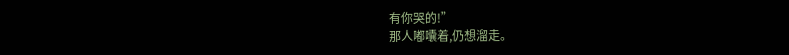有你哭的!”
那人嘟囔着,仍想溜走。